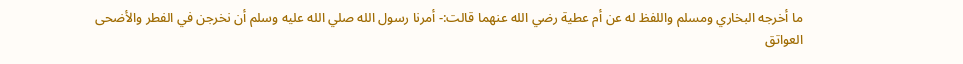ما أخرجه البخاري ومسلم واللفظ له عن أم عطية رضي الله عنهما قالت:- أمرنا رسول الله صلي الله عليه وسلم أن نخرجن في الفطر والأضحى العواتق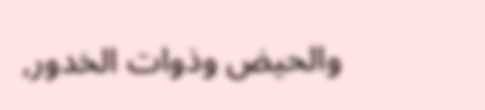والحيض وذوات الخدور,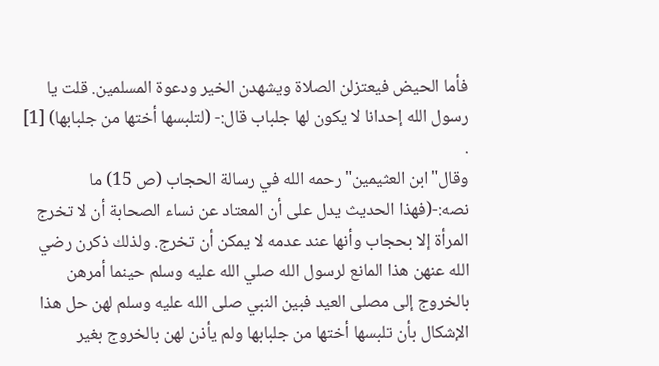فأما الحيض فيعتزلن الصلاة ويشهدن الخير ودعوة المسلمين. قلت يا رسول الله إحدانا لا يكون لها جلباب قال:- (لتلبسها أختها من جلبابها) [1] .
وقال"ابن العثيمين"رحمه الله في رسالة الحجاب (ص 15) ما نصه:-(فهذا الحديث يدل على أن المعتاد عن نساء الصحابة أن لا تخرج المرأة إلا بحجاب وأنها عند عدمه لا يمكن أن تخرج. ولذلك ذكرن رضي الله عنهن هذا المانع لرسول الله صلي الله عليه وسلم حينما أمرهن بالخروج إلى مصلى العيد فبين النبي صلى الله عليه وسلم لهن حل هذا الإشكال بأن تلبسها أختها من جلبابها ولم يأذن لهن بالخروج بغير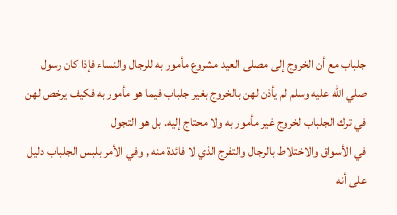جلباب مع أن الخروج إلى مصلى العيد مشروع مأمور به للرجال والنساء فإذا كان رسول صلي الله عليه وسلم لم يأذن لهن بالخروج بغير جلباب فيما هو مأمور به فكيف يرخص لهن في ترك الجلباب لخروج غير مأمور به ولا محتاج إليه. بل هو التجول
في الأسواق والاختلاط بالرجال والتفرج الذي لا فائدة منه , وفي الأمر بلبس الجلباب دليل على أنه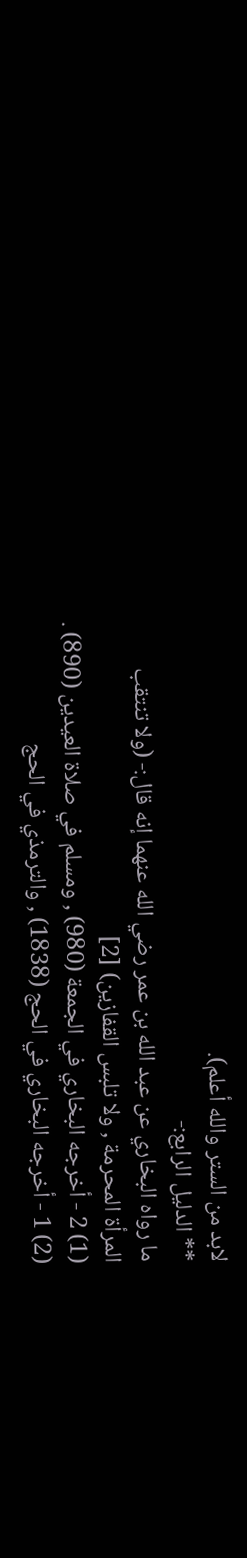لابد من الستر والله أعلم).
** الدليل الرابع:-
ما رواه البخاري عن عبد الله بن عمر رضي الله عنهما إنه قال:- (ولا تنتقب المرأة المحرمة , ولا تلبس القفازين) [2]
(1) 2 - أخرجه البخاري في الجمعة (980) , ومسلم في صلاة العيدين (890) .
(2) 1 - أخرجه البخاري في الحج (1838) , والترمذي في الحج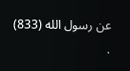عن رسول الله (833) .